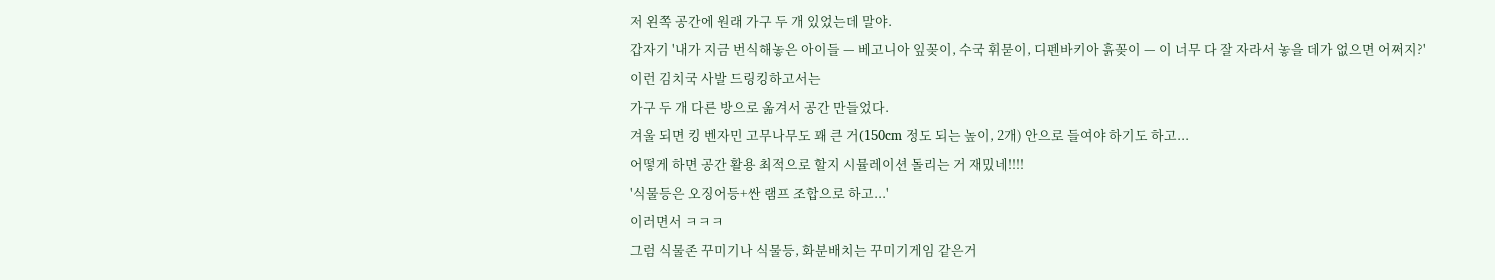저 왼쪽 공간에 원래 가구 두 개 있었는데 말야.
갑자기 '내가 지금 번식해놓은 아이들 — 베고니아 잎꽂이, 수국 휘묻이, 디펜바키아 흙꽂이 — 이 너무 다 잘 자라서 놓을 데가 없으면 어쩌지?'
이런 김치국 사발 드링킹하고서는
가구 두 개 다른 방으로 옮겨서 공간 만들었다.
겨울 되면 킹 벤자민 고무나무도 꽤 큰 거(150cm 정도 되는 높이, 2개) 안으로 들여야 하기도 하고...
어떻게 하면 공간 활용 최적으로 할지 시뮬레이션 돌리는 거 재밌네!!!!
'식물등은 오징어등+싼 램프 조합으로 하고...'
이러면서 ㅋㅋㅋ
그럼 식물존 꾸미기나 식물등, 화분배치는 꾸미기게임 같은거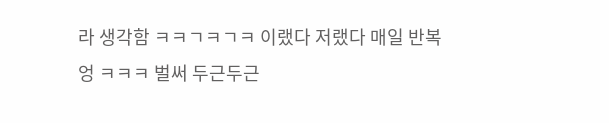라 생각함 ㅋㅋㄱㅋㄱㅋ 이랬다 저랬다 매일 반복
엉 ㅋㅋㅋ 벌써 두근두근